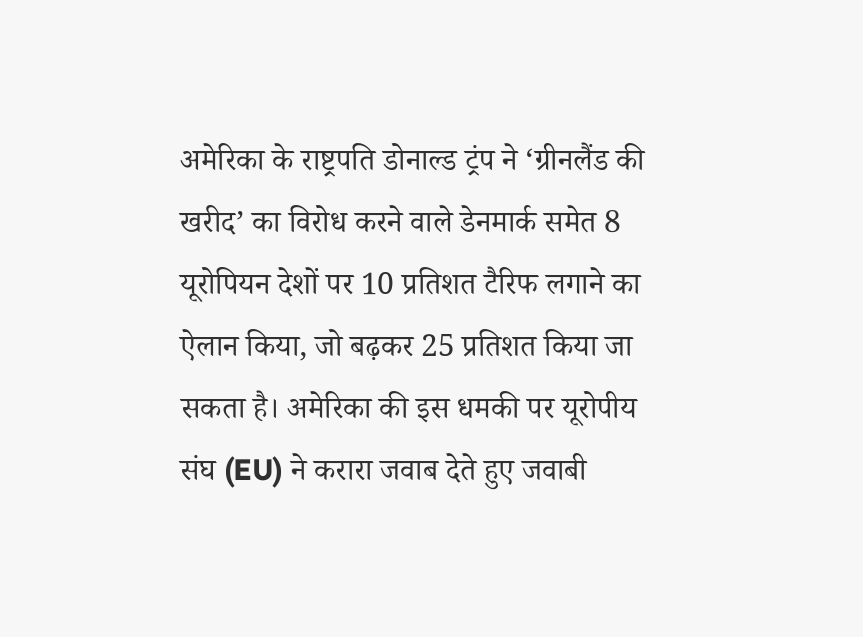अमेरिका के राष्ट्रपति डोनाल्ड ट्रंप ने ‘ग्रीनलैंड की खरीद’ का विरोध करने वाले डेनमार्क समेत 8 यूरोपियन देशों पर 10 प्रतिशत टैरिफ लगाने का ऐलान किया, जो बढ़कर 25 प्रतिशत किया जा सकता है। अमेरिका की इस धमकी पर यूरोपीय संघ (EU) ने करारा जवाब देते हुए जवाबी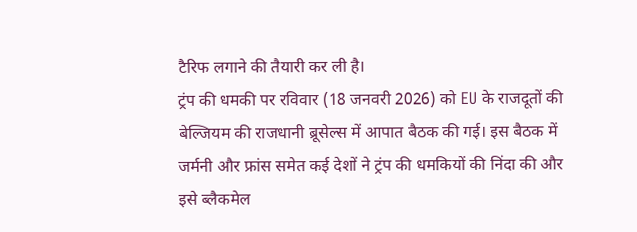टैरिफ लगाने की तैयारी कर ली है।
ट्रंप की धमकी पर रविवार (18 जनवरी 2026) को EU के राजदूतों की बेल्जियम की राजधानी ब्रूसेल्स में आपात बैठक की गई। इस बैठक में जर्मनी और फ्रांस समेत कई देशों ने ट्रंप की धमकियों की निंदा की और इसे ब्लैकमेल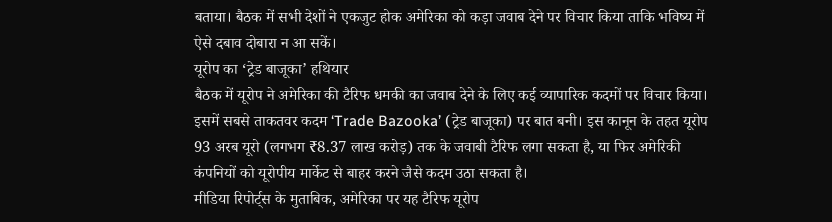बताया। बैठक में सभी देशों ने एकजुट होक अमेरिका को कड़ा जवाब देने पर विचार किया ताकि भविष्य में ऐसे दबाव दोबारा न आ सकें।
यूरोप का ‘ट्रेड बाजूका’ हथियार
बैठक में यूरोप ने अमेरिका की टैरिफ धमकी का जवाब देने के लिए कई व्यापारिक कदमों पर विचार किया। इसमें सबसे ताकतवर कदम ‘Trade Bazooka’ (ट्रेड बाजूका) पर बात बनी। इस कानून के तहत यूरोप 93 अरब यूरो (लगभग ₹8.37 लाख करोड़) तक के जवाबी टैरिफ लगा सकता है, या फिर अमेरिकी कंपनियों को यूरोपीय मार्केट से बाहर करने जैसे कदम उठा सकता है।
मीडिया रिपोर्ट्स के मुताबिक, अमेरिका पर यह टैरिफ यूरोप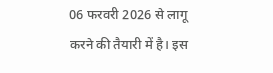06 फरवरी 2026 से लागू करने की तैयारी में है। इस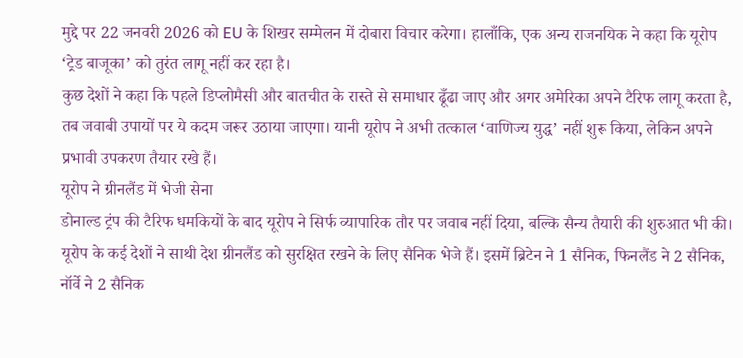मुद्दे पर 22 जनवरी 2026 को EU के शिखर सम्मेलन में दोबारा विचार करेगा। हालाँकि, एक अन्य राजनयिक ने कहा कि यूरोप ‘ट्रेड बाजूका’ को तुरंत लागू नहीं कर रहा है।
कुछ देशों ने कहा कि पहले डिप्लोमैसी और बातचीत के रास्ते से समाधार ढूँढा जाए और अगर अमेरिका अपने टैरिफ लागू करता है, तब जवाबी उपायों पर ये कदम जरूर उठाया जाएगा। यानी यूरोप ने अभी तत्काल ‘वाणिज्य युद्ध’ नहीं शुरू किया, लेकिन अपने प्रभावी उपकरण तैयार रखे हैं।
यूरोप ने ग्रीनलैंड में भेजी सेना
डोनाल्ड ट्रंप की टैरिफ धमकियों के बाद यूरोप ने सिर्फ व्यापारिक तौर पर जवाब नहीं दिया, बल्कि सैन्य तैयारी की शुरुआत भी की। यूरोप के कई देशों ने साथी देश ग्रीनलैंड को सुरक्षित रखने के लिए सैनिक भेजे हैं। इसमें ब्रिटेन ने 1 सैनिक, फिनलैंड ने 2 सैनिक, नॉर्वे ने 2 सैनिक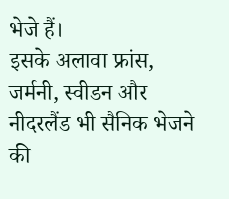भेजे हैं।
इसके अलावा फ्रांस, जर्मनी, स्वीडन और नीदरलैंड भी सैनिक भेजने की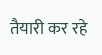तैयारी कर रहे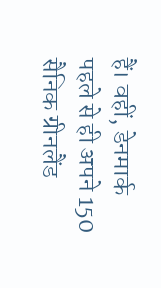हैं। वहीं, डेनमार्क पहले से ही अपने 150 सैनिक ग्रीनलैंड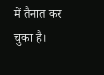में तैनात कर चुका है।